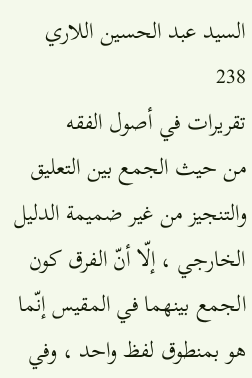السيد عبد الحسين اللاري
238
تقريرات في أصول الفقه
من حيث الجمع بين التعليق والتنجيز من غير ضميمة الدليل الخارجي ، إلّا أنّ الفرق كون الجمع بينهما في المقيس إنّما هو بمنطوق لفظ واحد ، وفي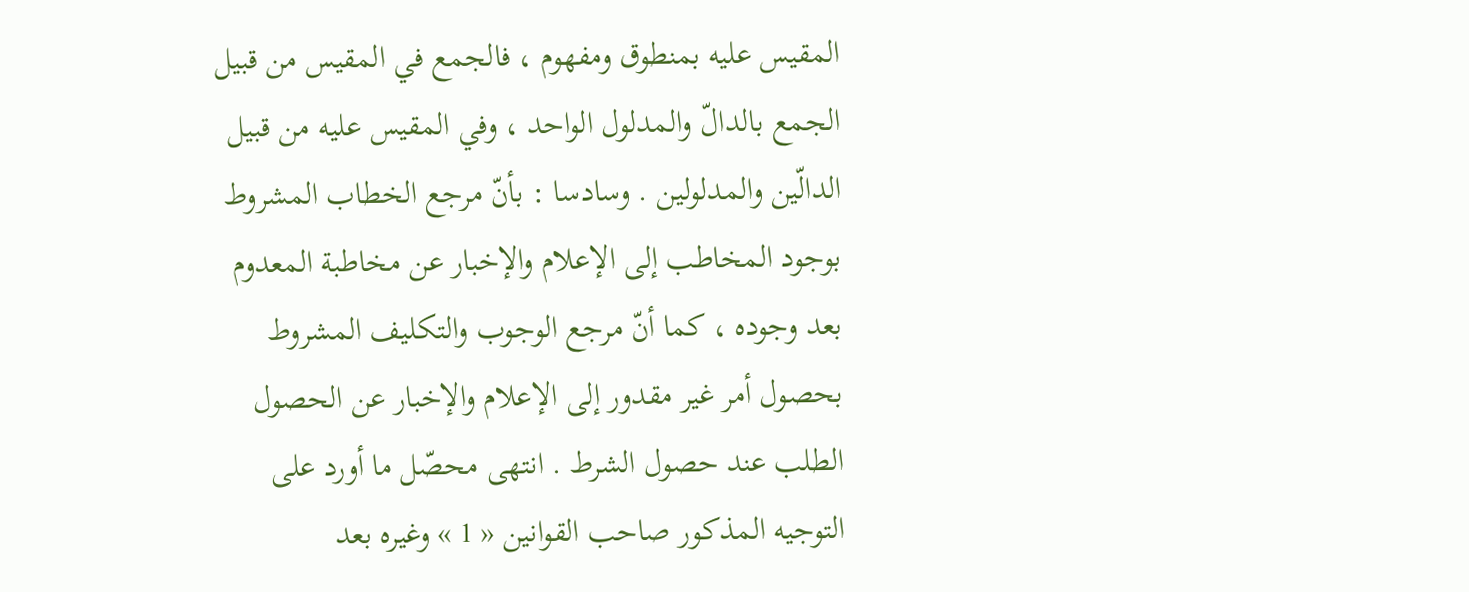المقيس عليه بمنطوق ومفهوم ، فالجمع في المقيس من قبيل الجمع بالدالّ والمدلول الواحد ، وفي المقيس عليه من قبيل الدالّين والمدلولين . وسادسا : بأنّ مرجع الخطاب المشروط بوجود المخاطب إلى الإعلام والإخبار عن مخاطبة المعدوم بعد وجوده ، كما أنّ مرجع الوجوب والتكليف المشروط بحصول أمر غير مقدور إلى الإعلام والإخبار عن الحصول الطلب عند حصول الشرط . انتهى محصّل ما أورد على التوجيه المذكور صاحب القوانين « 1 » وغيره بعد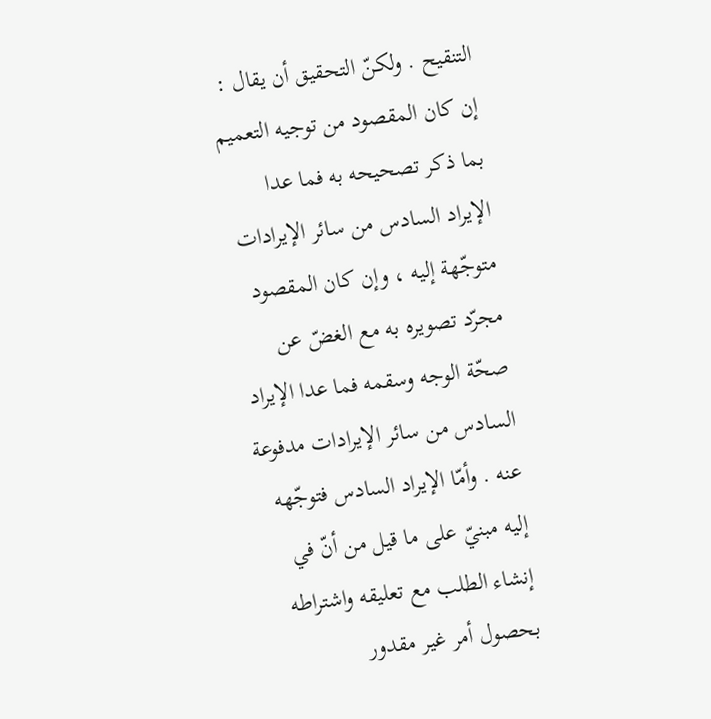التنقيح . ولكنّ التحقيق أن يقال : إن كان المقصود من توجيه التعميم بما ذكر تصحيحه به فما عدا الإيراد السادس من سائر الإيرادات متوجّهة إليه ، وإن كان المقصود مجرّد تصويره به مع الغضّ عن صحّة الوجه وسقمه فما عدا الإيراد السادس من سائر الإيرادات مدفوعة عنه . وأمّا الإيراد السادس فتوجّهه إليه مبنيّ على ما قيل من أنّ في إنشاء الطلب مع تعليقه واشتراطه بحصول أمر غير مقدور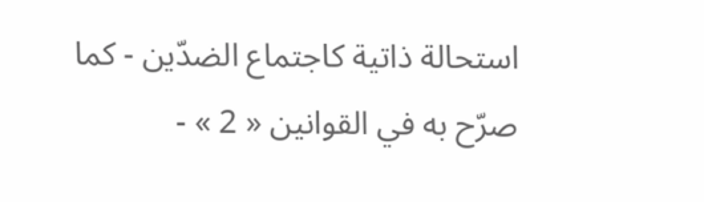استحالة ذاتية كاجتماع الضدّين - كما صرّح به في القوانين « 2 » -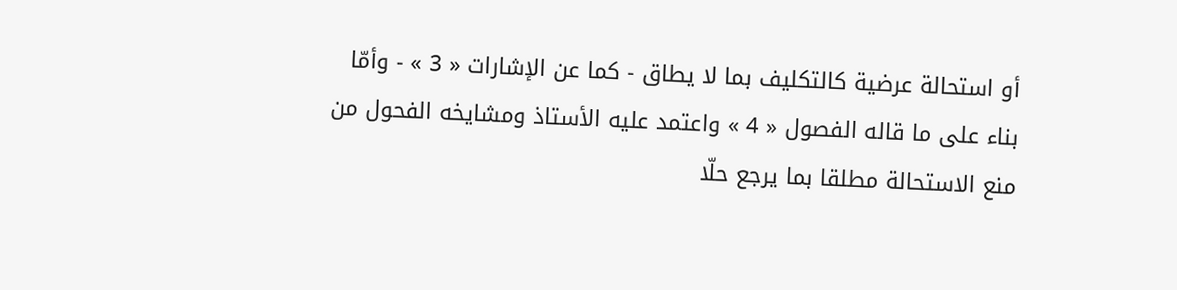أو استحالة عرضية كالتكليف بما لا يطاق - كما عن الإشارات « 3 » - وأمّا بناء على ما قاله الفصول « 4 » واعتمد عليه الأستاذ ومشايخه الفحول من منع الاستحالة مطلقا بما يرجع حلّا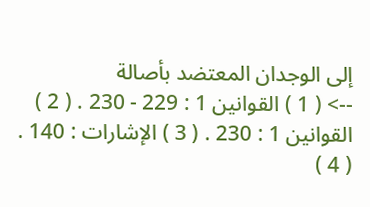إلى الوجدان المعتضد بأصالة
--> ( 1 ) القوانين 1 : 229 - 230 . ( 2 ) القوانين 1 : 230 . ( 3 ) الإشارات : 140 . ( 4 )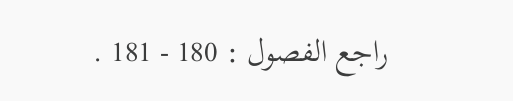راجع الفصول : 180 - 181 .